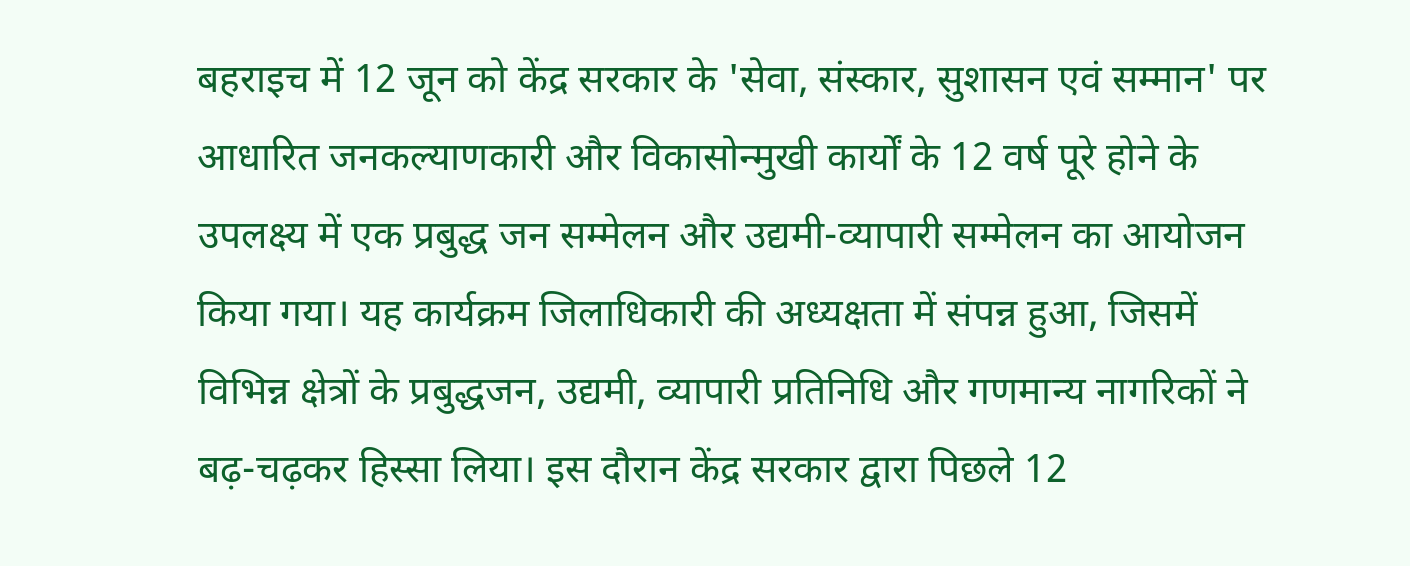बहराइच में 12 जून को केंद्र सरकार के 'सेवा, संस्कार, सुशासन एवं सम्मान' पर आधारित जनकल्याणकारी और विकासोन्मुखी कार्यों के 12 वर्ष पूरे होने के उपलक्ष्य में एक प्रबुद्ध जन सम्मेलन और उद्यमी-व्यापारी सम्मेलन का आयोजन किया गया। यह कार्यक्रम जिलाधिकारी की अध्यक्षता में संपन्न हुआ, जिसमें विभिन्न क्षेत्रों के प्रबुद्धजन, उद्यमी, व्यापारी प्रतिनिधि और गणमान्य नागरिकों ने बढ़-चढ़कर हिस्सा लिया। इस दौरान केंद्र सरकार द्वारा पिछले 12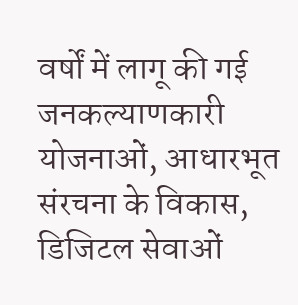वर्षों में लागू की गई जनकल्याणकारी योजनाओं, आधारभूत संरचना के विकास, डिजिटल सेवाओं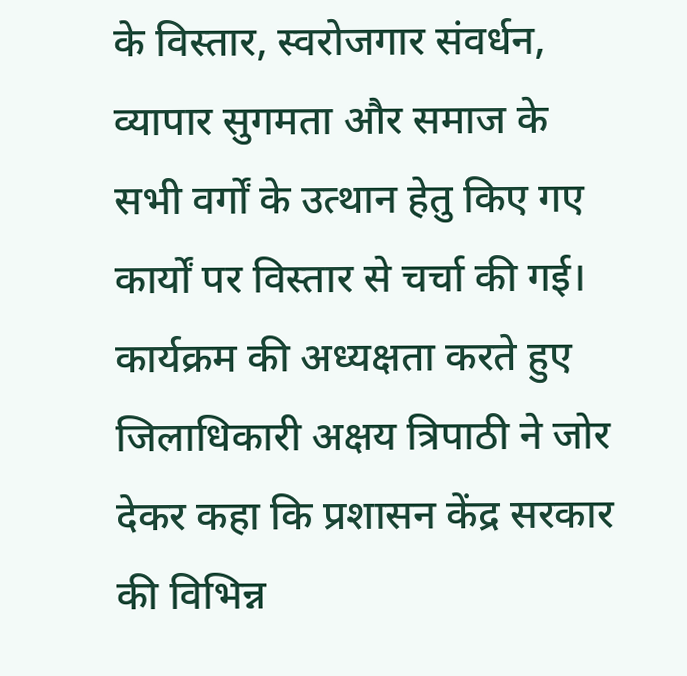के विस्तार, स्वरोजगार संवर्धन, व्यापार सुगमता और समाज के सभी वर्गों के उत्थान हेतु किए गए कार्यों पर विस्तार से चर्चा की गई। कार्यक्रम की अध्यक्षता करते हुए जिलाधिकारी अक्षय त्रिपाठी ने जोर देकर कहा कि प्रशासन केंद्र सरकार की विभिन्न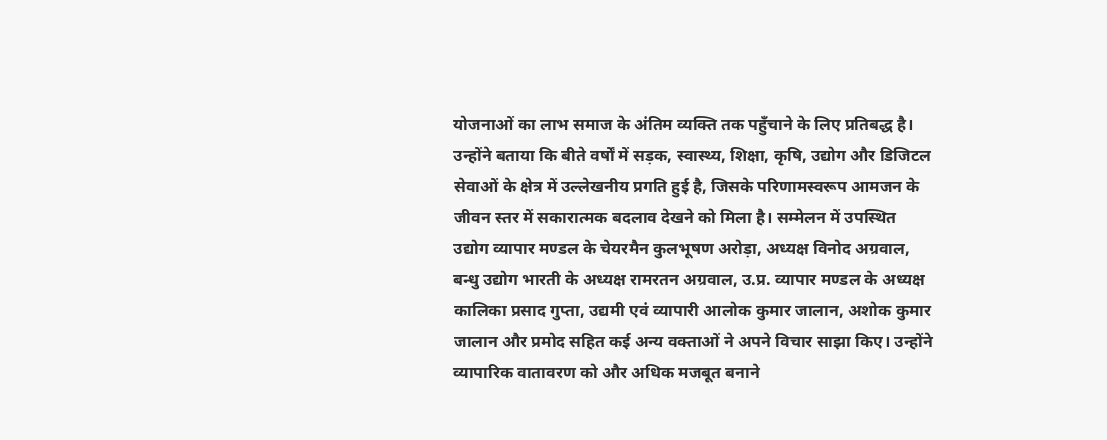योजनाओं का लाभ समाज के अंतिम व्यक्ति तक पहुँचाने के लिए प्रतिबद्ध है। उन्होंने बताया कि बीते वर्षों में सड़क, स्वास्थ्य, शिक्षा, कृषि, उद्योग और डिजिटल सेवाओं के क्षेत्र में उल्लेखनीय प्रगति हुई है, जिसके परिणामस्वरूप आमजन के जीवन स्तर में सकारात्मक बदलाव देखने को मिला है। सम्मेलन में उपस्थित उद्योग व्यापार मण्डल के चेयरमैन कुलभूषण अरोड़ा, अध्यक्ष विनोद अग्रवाल, बन्धु उद्योग भारती के अध्यक्ष रामरतन अग्रवाल, उ.प्र. व्यापार मण्डल के अध्यक्ष कालिका प्रसाद गुप्ता, उद्यमी एवं व्यापारी आलोक कुमार जालान, अशोक कुमार जालान और प्रमोद सहित कई अन्य वक्ताओं ने अपने विचार साझा किए। उन्होंने व्यापारिक वातावरण को और अधिक मजबूत बनाने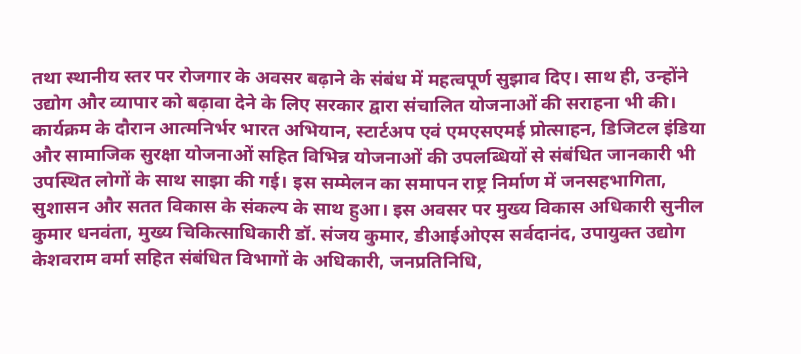तथा स्थानीय स्तर पर रोजगार के अवसर बढ़ाने के संबंध में महत्वपूर्ण सुझाव दिए। साथ ही, उन्होंने उद्योग और व्यापार को बढ़ावा देने के लिए सरकार द्वारा संचालित योजनाओं की सराहना भी की। कार्यक्रम के दौरान आत्मनिर्भर भारत अभियान, स्टार्टअप एवं एमएसएमई प्रोत्साहन, डिजिटल इंडिया और सामाजिक सुरक्षा योजनाओं सहित विभिन्न योजनाओं की उपलब्धियों से संबंधित जानकारी भी उपस्थित लोगों के साथ साझा की गई। इस सम्मेलन का समापन राष्ट्र निर्माण में जनसहभागिता, सुशासन और सतत विकास के संकल्प के साथ हुआ। इस अवसर पर मुख्य विकास अधिकारी सुनील कुमार धनवंता, मुख्य चिकित्साधिकारी डॉ. संजय कुमार, डीआईओएस सर्वदानंद, उपायुक्त उद्योग केशवराम वर्मा सहित संबंधित विभागों के अधिकारी, जनप्रतिनिधि,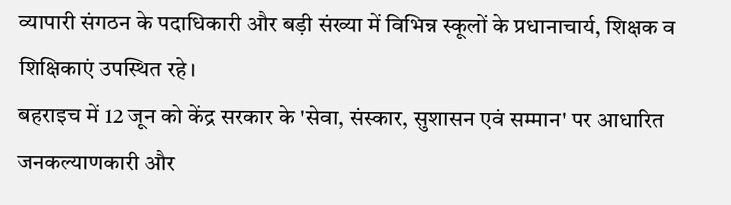व्यापारी संगठन के पदाधिकारी और बड़ी संख्या में विभिन्न स्कूलों के प्रधानाचार्य, शिक्षक व शिक्षिकाएं उपस्थित रहे।
बहराइच में 12 जून को केंद्र सरकार के 'सेवा, संस्कार, सुशासन एवं सम्मान' पर आधारित जनकल्याणकारी और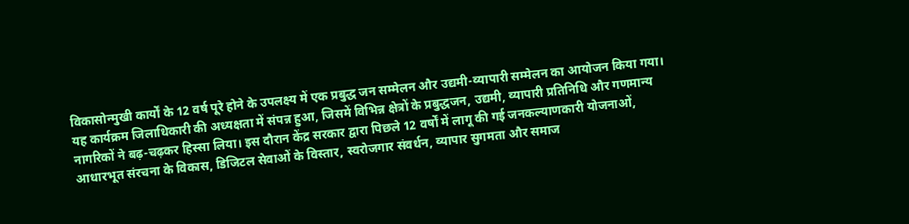विकासोन्मुखी कार्यों के 12 वर्ष पूरे होने के उपलक्ष्य में एक प्रबुद्ध जन सम्मेलन और उद्यमी-व्यापारी सम्मेलन का आयोजन किया गया। यह कार्यक्रम जिलाधिकारी की अध्यक्षता में संपन्न हुआ, जिसमें विभिन्न क्षेत्रों के प्रबुद्धजन, उद्यमी, व्यापारी प्रतिनिधि और गणमान्य नागरिकों ने बढ़-चढ़कर हिस्सा लिया। इस दौरान केंद्र सरकार द्वारा पिछले 12 वर्षों में लागू की गई जनकल्याणकारी योजनाओं, आधारभूत संरचना के विकास, डिजिटल सेवाओं के विस्तार, स्वरोजगार संवर्धन, व्यापार सुगमता और समाज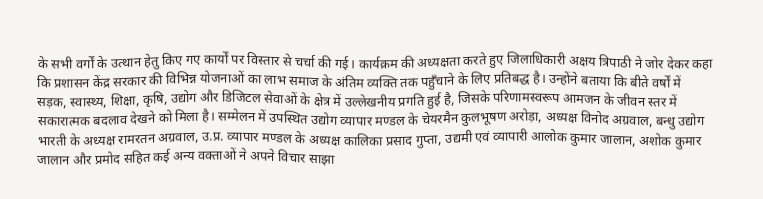के सभी वर्गों के उत्थान हेतु किए गए कार्यों पर विस्तार से चर्चा की गई। कार्यक्रम की अध्यक्षता करते हुए जिलाधिकारी अक्षय त्रिपाठी ने जोर देकर कहा कि प्रशासन केंद्र सरकार की विभिन्न योजनाओं का लाभ समाज के अंतिम व्यक्ति तक पहुँचाने के लिए प्रतिबद्ध है। उन्होंने बताया कि बीते वर्षों में सड़क, स्वास्थ्य, शिक्षा, कृषि, उद्योग और डिजिटल सेवाओं के क्षेत्र में उल्लेखनीय प्रगति हुई है, जिसके परिणामस्वरूप आमजन के जीवन स्तर में सकारात्मक बदलाव देखने को मिला है। सम्मेलन में उपस्थित उद्योग व्यापार मण्डल के चेयरमैन कुलभूषण अरोड़ा, अध्यक्ष विनोद अग्रवाल, बन्धु उद्योग भारती के अध्यक्ष रामरतन अग्रवाल, उ.प्र. व्यापार मण्डल के अध्यक्ष कालिका प्रसाद गुप्ता, उद्यमी एवं व्यापारी आलोक कुमार जालान, अशोक कुमार जालान और प्रमोद सहित कई अन्य वक्ताओं ने अपने विचार साझा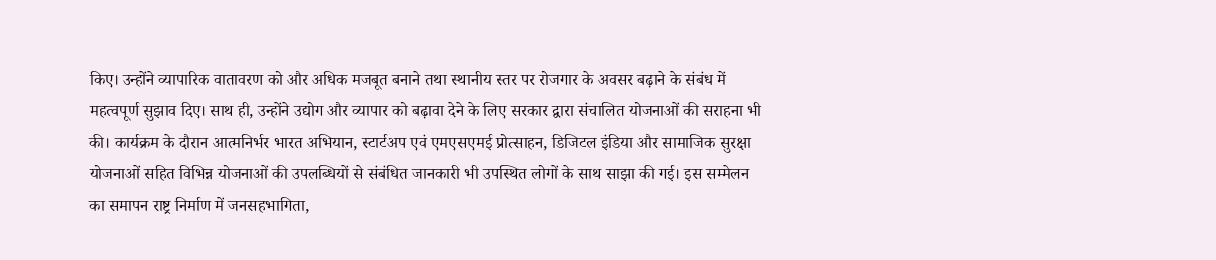किए। उन्होंने व्यापारिक वातावरण को और अधिक मजबूत बनाने तथा स्थानीय स्तर पर रोजगार के अवसर बढ़ाने के संबंध में महत्वपूर्ण सुझाव दिए। साथ ही, उन्होंने उद्योग और व्यापार को बढ़ावा देने के लिए सरकार द्वारा संचालित योजनाओं की सराहना भी की। कार्यक्रम के दौरान आत्मनिर्भर भारत अभियान, स्टार्टअप एवं एमएसएमई प्रोत्साहन, डिजिटल इंडिया और सामाजिक सुरक्षा योजनाओं सहित विभिन्न योजनाओं की उपलब्धियों से संबंधित जानकारी भी उपस्थित लोगों के साथ साझा की गई। इस सम्मेलन का समापन राष्ट्र निर्माण में जनसहभागिता,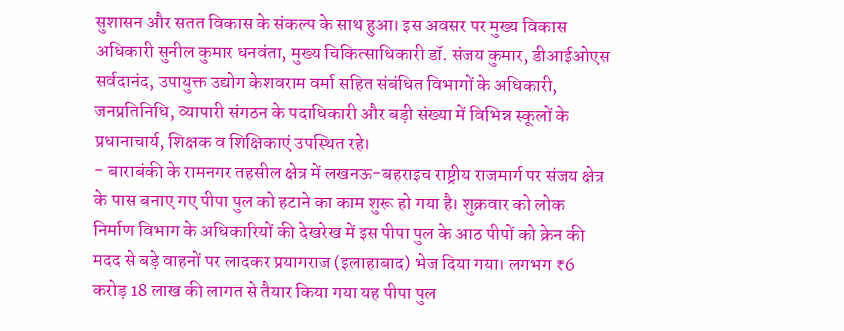सुशासन और सतत विकास के संकल्प के साथ हुआ। इस अवसर पर मुख्य विकास अधिकारी सुनील कुमार धनवंता, मुख्य चिकित्साधिकारी डॉ. संजय कुमार, डीआईओएस सर्वदानंद, उपायुक्त उद्योग केशवराम वर्मा सहित संबंधित विभागों के अधिकारी, जनप्रतिनिधि, व्यापारी संगठन के पदाधिकारी और बड़ी संख्या में विभिन्न स्कूलों के प्रधानाचार्य, शिक्षक व शिक्षिकाएं उपस्थित रहे।
- बाराबंकी के रामनगर तहसील क्षेत्र में लखनऊ-बहराइच राष्ट्रीय राजमार्ग पर संजय क्षेत्र के पास बनाए गए पीपा पुल को हटाने का काम शुरू हो गया है। शुक्रवार को लोक निर्माण विभाग के अधिकारियों की देखरेख में इस पीपा पुल के आठ पीपों को क्रेन की मदद से बड़े वाहनों पर लादकर प्रयागराज (इलाहाबाद) भेज दिया गया। लगभग ₹6 करोड़ 18 लाख की लागत से तैयार किया गया यह पीपा पुल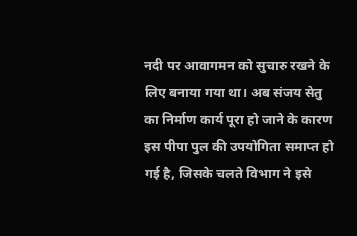नदी पर आवागमन को सुचारु रखने के लिए बनाया गया था। अब संजय सेतु का निर्माण कार्य पूरा हो जाने के कारण इस पीपा पुल की उपयोगिता समाप्त हो गई है, जिसके चलते विभाग ने इसे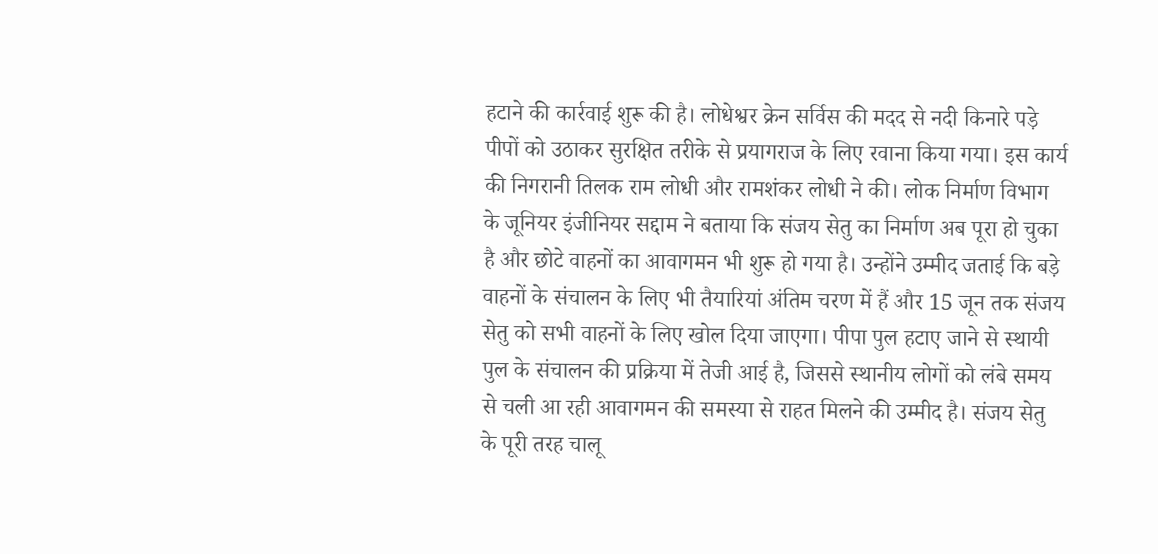हटाने की कार्रवाई शुरू की है। लोधेश्वर क्रेन सर्विस की मदद से नदी किनारे पड़े पीपों को उठाकर सुरक्षित तरीके से प्रयागराज के लिए रवाना किया गया। इस कार्य की निगरानी तिलक राम लोधी और रामशंकर लोधी ने की। लोक निर्माण विभाग के जूनियर इंजीनियर सद्दाम ने बताया कि संजय सेतु का निर्माण अब पूरा हो चुका है और छोटे वाहनों का आवागमन भी शुरू हो गया है। उन्होंने उम्मीद जताई कि बड़े वाहनों के संचालन के लिए भी तैयारियां अंतिम चरण में हैं और 15 जून तक संजय सेतु को सभी वाहनों के लिए खोल दिया जाएगा। पीपा पुल हटाए जाने से स्थायी पुल के संचालन की प्रक्रिया में तेजी आई है, जिससे स्थानीय लोगों को लंबे समय से चली आ रही आवागमन की समस्या से राहत मिलने की उम्मीद है। संजय सेतु के पूरी तरह चालू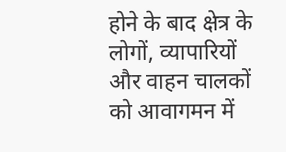होने के बाद क्षेत्र के लोगों, व्यापारियों और वाहन चालकों को आवागमन में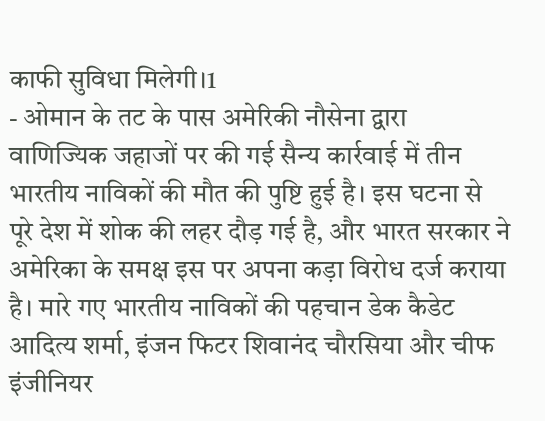काफी सुविधा मिलेगी।1
- ओमान के तट के पास अमेरिकी नौसेना द्वारा वाणिज्यिक जहाजों पर की गई सैन्य कार्रवाई में तीन भारतीय नाविकों की मौत की पुष्टि हुई है। इस घटना से पूरे देश में शोक की लहर दौड़ गई है, और भारत सरकार ने अमेरिका के समक्ष इस पर अपना कड़ा विरोध दर्ज कराया है। मारे गए भारतीय नाविकों की पहचान डेक कैडेट आदित्य शर्मा, इंजन फिटर शिवानंद चौरसिया और चीफ इंजीनियर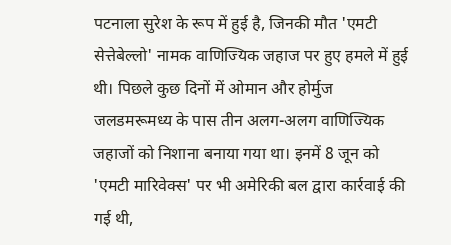पटनाला सुरेश के रूप में हुई है, जिनकी मौत 'एमटी सेत्तेबेल्लो' नामक वाणिज्यिक जहाज पर हुए हमले में हुई थी। पिछले कुछ दिनों में ओमान और होर्मुज जलडमरूमध्य के पास तीन अलग-अलग वाणिज्यिक जहाजों को निशाना बनाया गया था। इनमें 8 जून को 'एमटी मारिवेक्स' पर भी अमेरिकी बल द्वारा कार्रवाई की गई थी,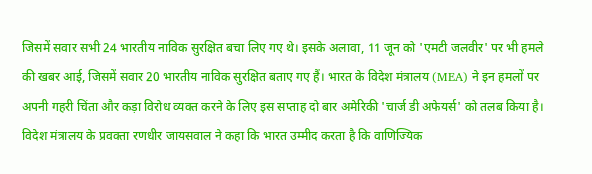जिसमें सवार सभी 24 भारतीय नाविक सुरक्षित बचा लिए गए थे। इसके अलावा, 11 जून को 'एमटी जलवीर' पर भी हमले की खबर आई, जिसमें सवार 20 भारतीय नाविक सुरक्षित बताए गए हैं। भारत के विदेश मंत्रालय (MEA) ने इन हमलों पर अपनी गहरी चिंता और कड़ा विरोध व्यक्त करने के लिए इस सप्ताह दो बार अमेरिकी 'चार्ज डी अफेयर्स' को तलब किया है। विदेश मंत्रालय के प्रवक्ता रणधीर जायसवाल ने कहा कि भारत उम्मीद करता है कि वाणिज्यिक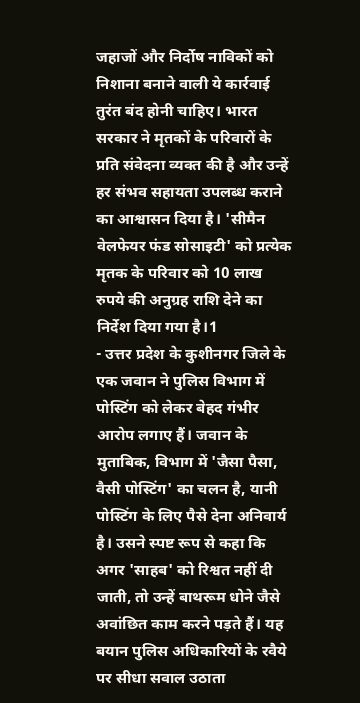जहाजों और निर्दोष नाविकों को निशाना बनाने वाली ये कार्रवाई तुरंत बंद होनी चाहिए। भारत सरकार ने मृतकों के परिवारों के प्रति संवेदना व्यक्त की है और उन्हें हर संभव सहायता उपलब्ध कराने का आश्वासन दिया है। 'सीमैन वेलफेयर फंड सोसाइटी' को प्रत्येक मृतक के परिवार को 10 लाख रुपये की अनुग्रह राशि देने का निर्देश दिया गया है।1
- उत्तर प्रदेश के कुशीनगर जिले के एक जवान ने पुलिस विभाग में पोस्टिंग को लेकर बेहद गंभीर आरोप लगाए हैं। जवान के मुताबिक, विभाग में 'जैसा पैसा, वैसी पोस्टिंग' का चलन है, यानी पोस्टिंग के लिए पैसे देना अनिवार्य है। उसने स्पष्ट रूप से कहा कि अगर 'साहब' को रिश्वत नहीं दी जाती, तो उन्हें बाथरूम धोने जैसे अवांछित काम करने पड़ते हैं। यह बयान पुलिस अधिकारियों के रवैये पर सीधा सवाल उठाता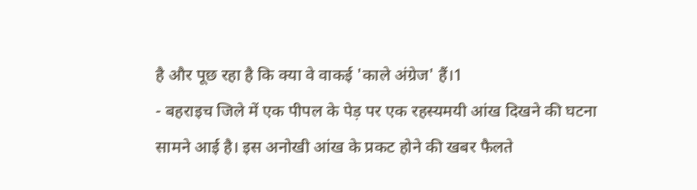है और पूछ रहा है कि क्या वे वाकई 'काले अंग्रेज' हैं।1
- बहराइच जिले में एक पीपल के पेड़ पर एक रहस्यमयी आंख दिखने की घटना सामने आई है। इस अनोखी आंख के प्रकट होने की खबर फैलते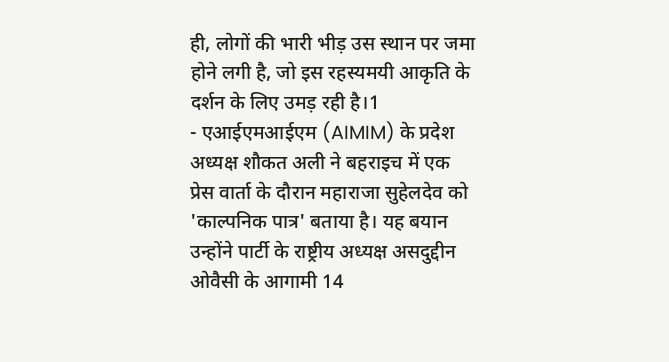ही, लोगों की भारी भीड़ उस स्थान पर जमा होने लगी है, जो इस रहस्यमयी आकृति के दर्शन के लिए उमड़ रही है।1
- एआईएमआईएम (AIMIM) के प्रदेश अध्यक्ष शौकत अली ने बहराइच में एक प्रेस वार्ता के दौरान महाराजा सुहेलदेव को 'काल्पनिक पात्र' बताया है। यह बयान उन्होंने पार्टी के राष्ट्रीय अध्यक्ष असदुद्दीन ओवैसी के आगामी 14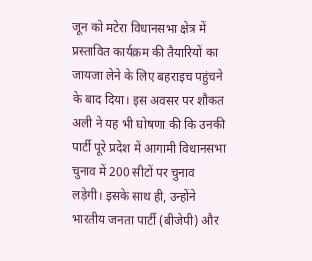जून को मटेरा विधानसभा क्षेत्र में प्रस्तावित कार्यक्रम की तैयारियों का जायजा लेने के लिए बहराइच पहुंचने के बाद दिया। इस अवसर पर शौकत अली ने यह भी घोषणा की कि उनकी पार्टी पूरे प्रदेश में आगामी विधानसभा चुनाव में 200 सीटों पर चुनाव लड़ेगी। इसके साथ ही, उन्होंने भारतीय जनता पार्टी (बीजेपी) और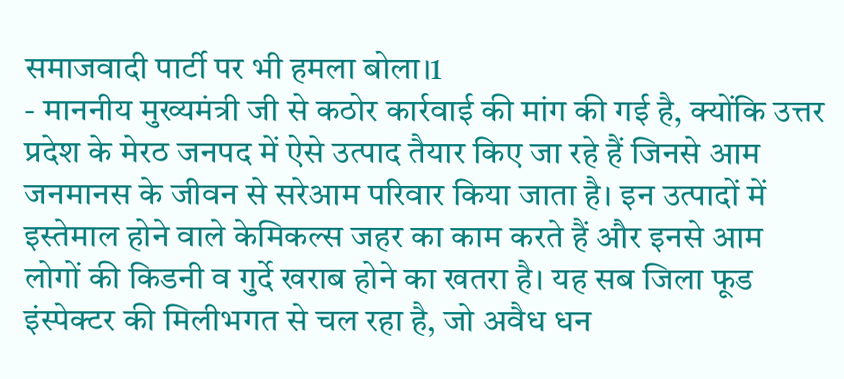समाजवादी पार्टी पर भी हमला बोला।1
- माननीय मुख्यमंत्री जी से कठोर कार्रवाई की मांग की गई है, क्योंकि उत्तर प्रदेश के मेरठ जनपद में ऐसे उत्पाद तैयार किए जा रहे हैं जिनसे आम जनमानस के जीवन से सरेआम परिवार किया जाता है। इन उत्पादों में इस्तेमाल होने वाले केमिकल्स जहर का काम करते हैं और इनसे आम लोगों की किडनी व गुर्दे खराब होने का खतरा है। यह सब जिला फूड इंस्पेक्टर की मिलीभगत से चल रहा है, जो अवैध धन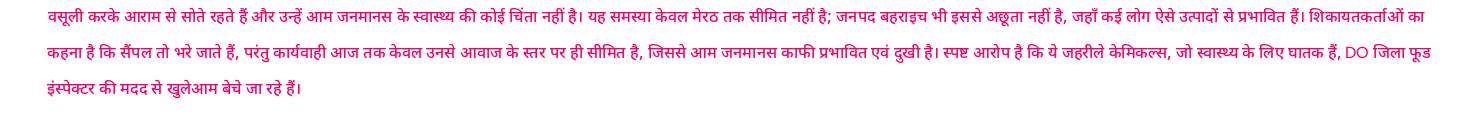वसूली करके आराम से सोते रहते हैं और उन्हें आम जनमानस के स्वास्थ्य की कोई चिंता नहीं है। यह समस्या केवल मेरठ तक सीमित नहीं है; जनपद बहराइच भी इससे अछूता नहीं है, जहाँ कई लोग ऐसे उत्पादों से प्रभावित हैं। शिकायतकर्ताओं का कहना है कि सैंपल तो भरे जाते हैं, परंतु कार्यवाही आज तक केवल उनसे आवाज के स्तर पर ही सीमित है, जिससे आम जनमानस काफी प्रभावित एवं दुखी है। स्पष्ट आरोप है कि ये जहरीले केमिकल्स, जो स्वास्थ्य के लिए घातक हैं, DO जिला फूड इंस्पेक्टर की मदद से खुलेआम बेचे जा रहे हैं।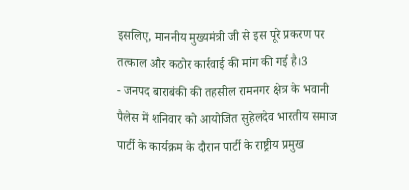इसलिए, माननीय मुख्यमंत्री जी से इस पूरे प्रकरण पर तत्काल और कठोर कार्रवाई की मांग की गई है।3
- जनपद बाराबंकी की तहसील रामनगर क्षेत्र के भवानी पैलेस में शनिवार को आयोजित सुहेलदेव भारतीय समाज पार्टी के कार्यक्रम के दौरान पार्टी के राष्ट्रीय प्रमुख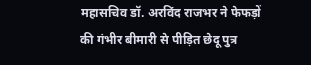महासचिव डॉ. अरविंद राजभर ने फेफड़ों की गंभीर बीमारी से पीड़ित छेदू पुत्र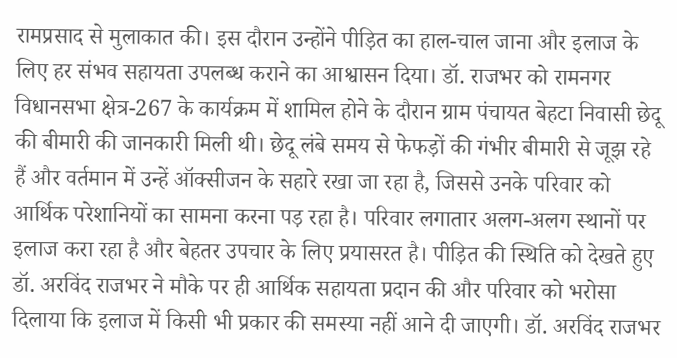रामप्रसाद से मुलाकात की। इस दौरान उन्होंने पीड़ित का हाल-चाल जाना और इलाज के लिए हर संभव सहायता उपलब्ध कराने का आश्वासन दिया। डॉ. राजभर को रामनगर विधानसभा क्षेत्र-267 के कार्यक्रम में शामिल होने के दौरान ग्राम पंचायत बेहटा निवासी छेदू की बीमारी की जानकारी मिली थी। छेदू लंबे समय से फेफड़ों की गंभीर बीमारी से जूझ रहे हैं और वर्तमान में उन्हें ऑक्सीजन के सहारे रखा जा रहा है, जिससे उनके परिवार को आर्थिक परेशानियों का सामना करना पड़ रहा है। परिवार लगातार अलग-अलग स्थानों पर इलाज करा रहा है और बेहतर उपचार के लिए प्रयासरत है। पीड़ित की स्थिति को देखते हुए डॉ. अरविंद राजभर ने मौके पर ही आर्थिक सहायता प्रदान की और परिवार को भरोसा दिलाया कि इलाज में किसी भी प्रकार की समस्या नहीं आने दी जाएगी। डॉ. अरविंद राजभर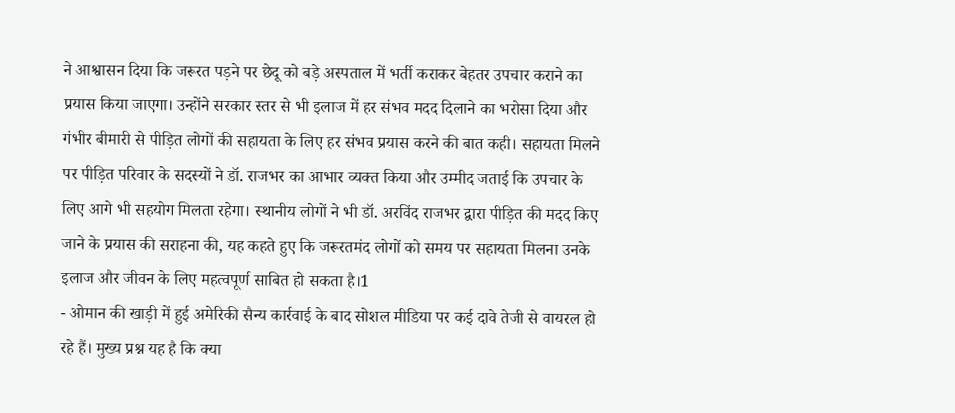ने आश्वासन दिया कि जरूरत पड़ने पर छेदू को बड़े अस्पताल में भर्ती कराकर बेहतर उपचार कराने का प्रयास किया जाएगा। उन्होंने सरकार स्तर से भी इलाज में हर संभव मदद दिलाने का भरोसा दिया और गंभीर बीमारी से पीड़ित लोगों की सहायता के लिए हर संभव प्रयास करने की बात कही। सहायता मिलने पर पीड़ित परिवार के सदस्यों ने डॉ. राजभर का आभार व्यक्त किया और उम्मीद जताई कि उपचार के लिए आगे भी सहयोग मिलता रहेगा। स्थानीय लोगों ने भी डॉ. अरविंद राजभर द्वारा पीड़ित की मदद किए जाने के प्रयास की सराहना की, यह कहते हुए कि जरूरतमंद लोगों को समय पर सहायता मिलना उनके इलाज और जीवन के लिए महत्वपूर्ण साबित हो सकता है।1
- ओमान की खाड़ी में हुई अमेरिकी सैन्य कार्रवाई के बाद सोशल मीडिया पर कई दावे तेजी से वायरल हो रहे हैं। मुख्य प्रश्न यह है कि क्या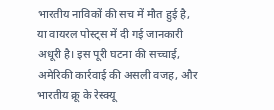भारतीय नाविकों की सच में मौत हुई है, या वायरल पोस्ट्स में दी गई जानकारी अधूरी है। इस पूरी घटना की सच्चाई, अमेरिकी कार्रवाई की असली वजह, और भारतीय क्रू के रेस्क्यू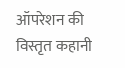ऑपरेशन की विस्तृत कहानी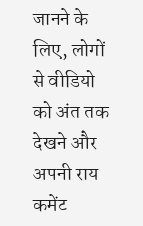जानने के लिए, लोगों से वीडियो को अंत तक देखने और अपनी राय कमेंट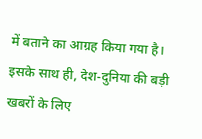में बताने का आग्रह किया गया है। इसके साथ ही, देश-दुनिया की बड़ी खबरों के लिए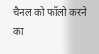चैनल को फॉलो करने का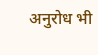अनुरोध भी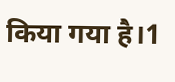किया गया है।1